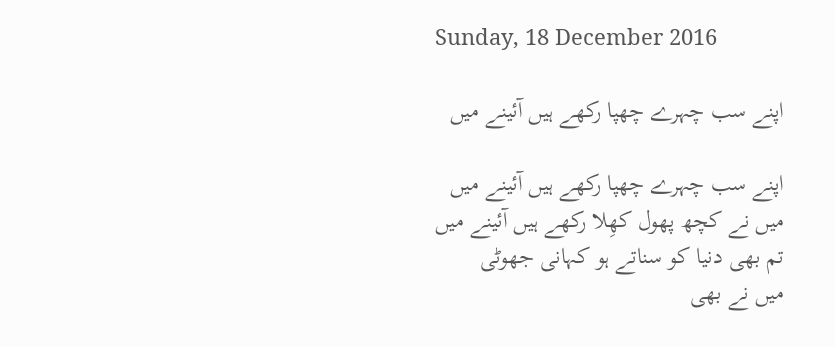Sunday, 18 December 2016

اپنے سب چہرے چھپا رکھے ہیں آئینے میں

اپنے سب چہرے چھپا رکھے ہیں آئینے میں
میں نے کچھ پھول کھِلا رکھے ہیں آئینے میں
تم بھی دنیا کو سناتے ہو کہانی جھوٹی
میں نے بھی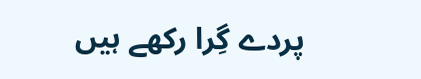پردے گِرا رکھے ہیں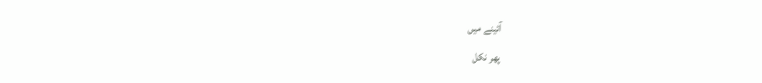آئینے میں
پھر نکل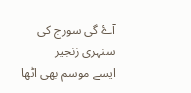آۓ گی سورج کی سنہری زنجیر
ایسے موسم بھی اٹھا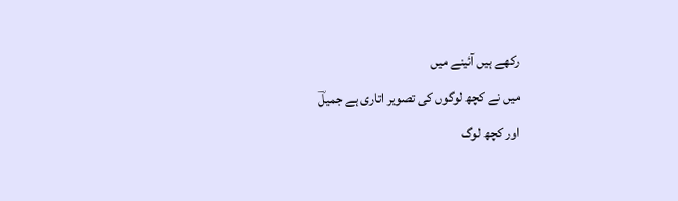رکھے ہیں آئینے میں
میں نے کچھ لوگوں کی تصویر اتاری ہے جمیلؔ
اور کچھ لوگ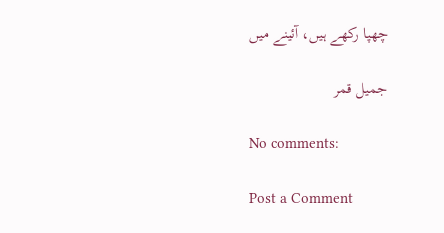چھپا رکھے ہیں، آئینے میں

جمیل قمر

No comments:

Post a Comment